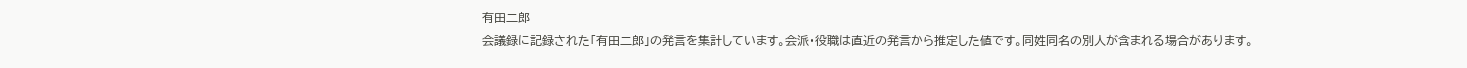有田二郎
会議録に記録された「有田二郎」の発言を集計しています。会派・役職は直近の発言から推定した値です。同姓同名の別人が含まれる場合があります。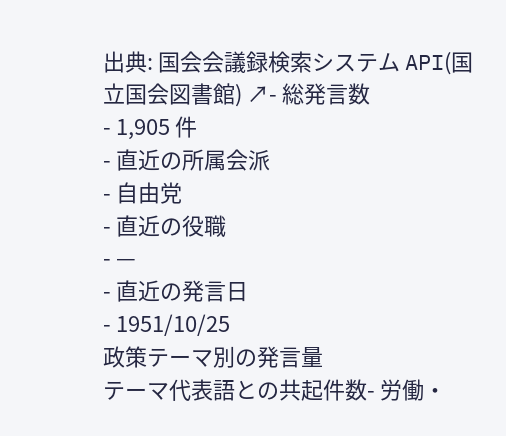出典: 国会会議録検索システム API(国立国会図書館) ↗- 総発言数
- 1,905 件
- 直近の所属会派
- 自由党
- 直近の役職
- —
- 直近の発言日
- 1951/10/25
政策テーマ別の発言量
テーマ代表語との共起件数- 労働・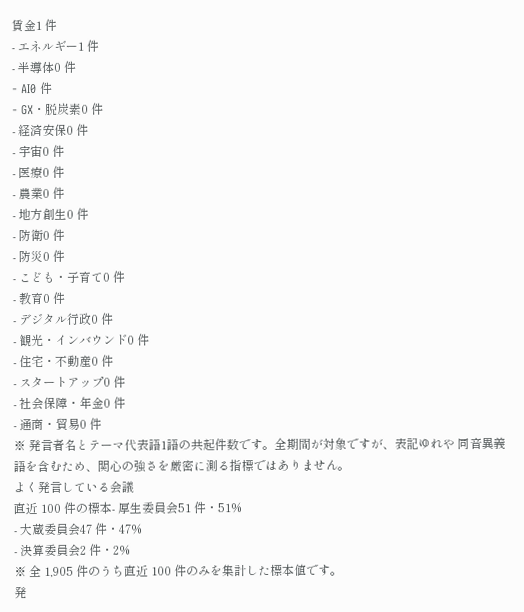賃金1 件
- エネルギー1 件
- 半導体0 件
- AI0 件
- GX・脱炭素0 件
- 経済安保0 件
- 宇宙0 件
- 医療0 件
- 農業0 件
- 地方創生0 件
- 防衛0 件
- 防災0 件
- こども・子育て0 件
- 教育0 件
- デジタル行政0 件
- 観光・インバウンド0 件
- 住宅・不動産0 件
- スタートアップ0 件
- 社会保障・年金0 件
- 通商・貿易0 件
※ 発言者名とテーマ代表語1語の共起件数です。全期間が対象ですが、表記ゆれや 同音異義語を含むため、関心の強さを厳密に測る指標ではありません。
よく発言している会議
直近 100 件の標本- 厚生委員会51 件・51%
- 大蔵委員会47 件・47%
- 決算委員会2 件・2%
※ 全 1,905 件のうち直近 100 件のみを集計した標本値です。
発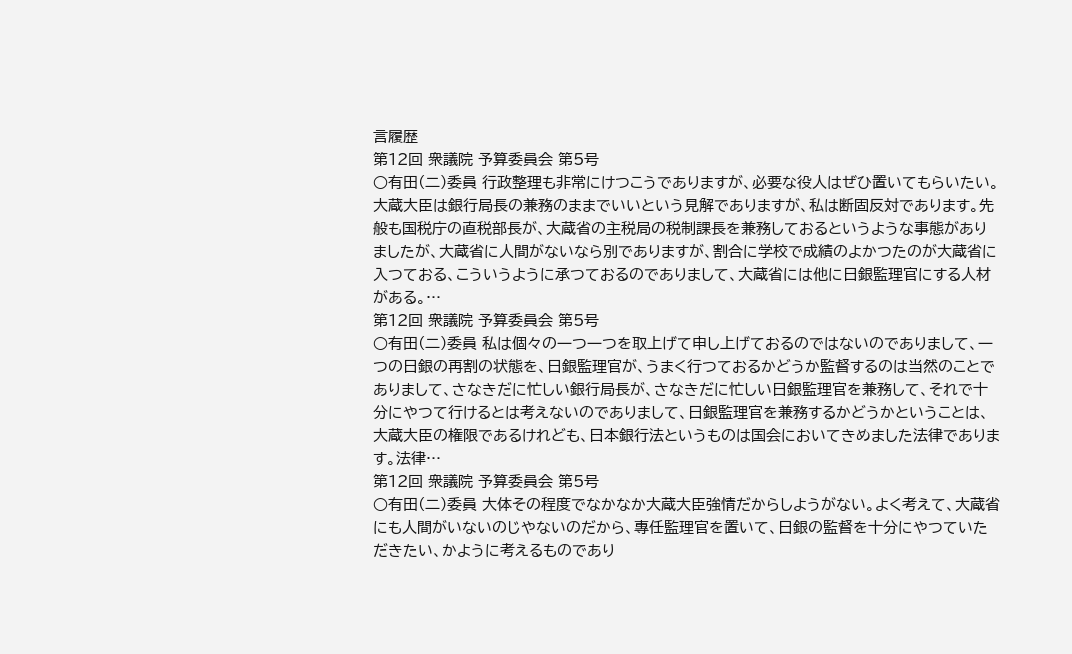言履歴
第12回 衆議院 予算委員会 第5号
○有田(二)委員 行政整理も非常にけつこうでありますが、必要な役人はぜひ置いてもらいたい。大蔵大臣は銀行局長の兼務のままでいいという見解でありますが、私は断固反対であります。先般も国税庁の直税部長が、大蔵省の主税局の税制課長を兼務しておるというような事態がありましたが、大蔵省に人間がないなら別でありますが、割合に学校で成績のよかつたのが大蔵省に入つておる、こういうように承つておるのでありまして、大蔵省には他に日銀監理官にする人材がある。…
第12回 衆議院 予算委員会 第5号
○有田(二)委員 私は個々の一つ一つを取上げて申し上げておるのではないのでありまして、一つの日銀の再割の状態を、日銀監理官が、うまく行つておるかどうか監督するのは当然のことでありまして、さなきだに忙しい銀行局長が、さなきだに忙しい日銀監理官を兼務して、それで十分にやつて行けるとは考えないのでありまして、日銀監理官を兼務するかどうかということは、大蔵大臣の権限であるけれども、日本銀行法というものは国会においてきめました法律であります。法律…
第12回 衆議院 予算委員会 第5号
○有田(二)委員 大体その程度でなかなか大蔵大臣強情だからしようがない。よく考えて、大蔵省にも人間がいないのじやないのだから、專任監理官を置いて、日銀の監督を十分にやつていただきたい、かように考えるものであり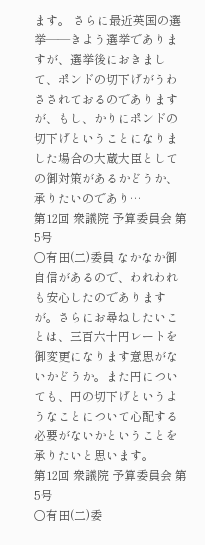ます。 さらに最近英国の選挙——きよう選挙でありますが、選挙後におきまして、ポンドの切下げがうわさされておるのでありますが、もし、かりにポンドの切下げということになりました場合の大蔵大臣としての御対策があるかどうか、承りたいのであり…
第12回 衆議院 予算委員会 第5号
○有田(二)委員 なかなか御自信があるので、われわれも安心したのでありますが。さらにお尋ねしたいことは、三百六十円レートを御変更になります意思がないかどうか。また円についても、円の切下げというようなことについて心配する必要がないかということを承りたいと思います。
第12回 衆議院 予算委員会 第5号
○有田(二)委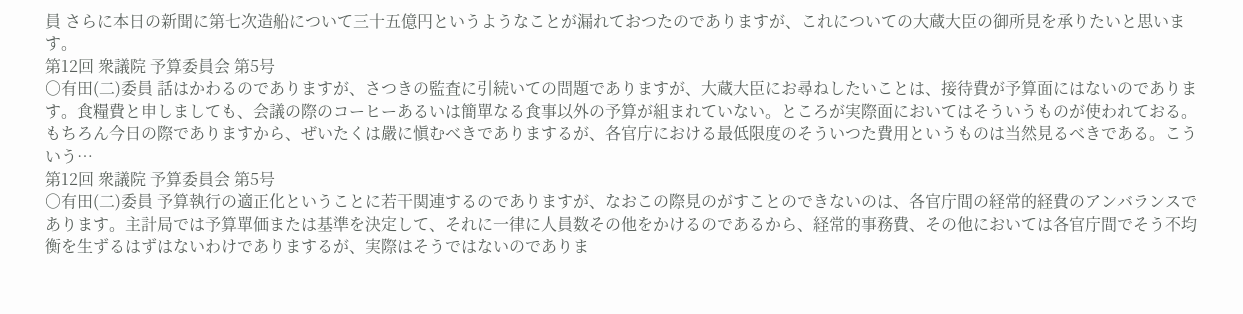員 さらに本日の新聞に第七次造船について三十五億円というようなことが漏れておつたのでありますが、これについての大蔵大臣の御所見を承りたいと思います。
第12回 衆議院 予算委員会 第5号
○有田(二)委員 話はかわるのでありますが、さつきの監査に引続いての問題でありますが、大蔵大臣にお尋ねしたいことは、接待費が予算面にはないのであります。食糧費と申しましても、会議の際のコーヒーあるいは簡單なる食事以外の予算が組まれていない。ところが実際面においてはそういうものが使われておる。もちろん今日の際でありますから、ぜいたくは嚴に愼むべきでありまするが、各官庁における最低限度のそういつた費用というものは当然見るべきである。こういう…
第12回 衆議院 予算委員会 第5号
○有田(二)委員 予算執行の適正化ということに若干関連するのでありますが、なおこの際見のがすことのできないのは、各官庁間の経常的経費のアンバランスであります。主計局では予算單価または基準を決定して、それに一律に人員数その他をかけるのであるから、経常的事務費、その他においては各官庁間でそう不均衡を生ずるはずはないわけでありまするが、実際はそうではないのでありま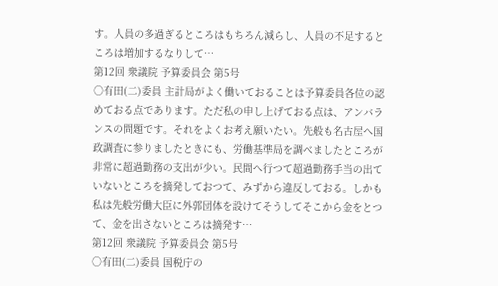す。人員の多過ぎるところはもちろん減らし、人員の不足するところは増加するなりして…
第12回 衆議院 予算委員会 第5号
○有田(二)委員 主計局がよく働いておることは予算委員各位の認めておる点であります。ただ私の申し上げておる点は、アンバランスの問題です。それをよくお考え願いたい。先般も名古屋へ国政調査に参りましたときにも、労働基準局を調べましたところが非常に超過勤務の支出が少い。民間へ行つて超過勤務手当の出ていないところを摘発しておつて、みずから違反しておる。しかも私は先般労働大臣に外郭団体を設けてそうしてそこから金をとつて、金を出さないところは摘発す…
第12回 衆議院 予算委員会 第5号
○有田(二)委員 国税庁の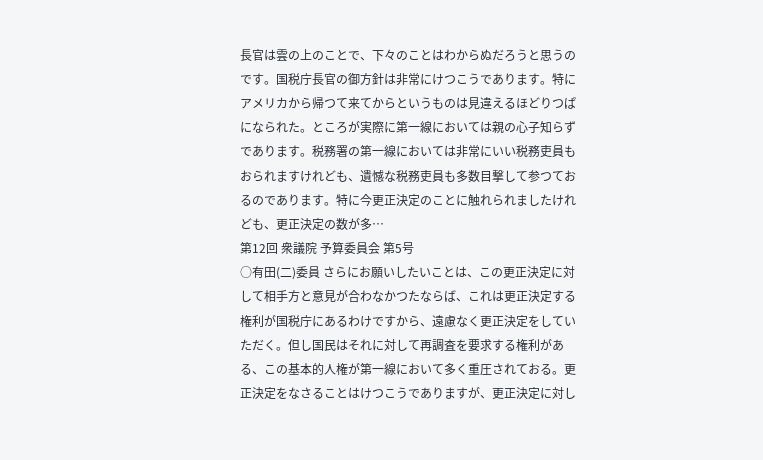長官は雲の上のことで、下々のことはわからぬだろうと思うのです。国税庁長官の御方針は非常にけつこうであります。特にアメリカから帰つて来てからというものは見違えるほどりつぱになられた。ところが実際に第一線においては親の心子知らずであります。税務署の第一線においては非常にいい税務吏員もおられますけれども、遺憾な税務吏員も多数目撃して参つておるのであります。特に今更正決定のことに触れられましたけれども、更正決定の数が多…
第12回 衆議院 予算委員会 第5号
○有田(二)委員 さらにお願いしたいことは、この更正決定に対して相手方と意見が合わなかつたならば、これは更正決定する権利が国税庁にあるわけですから、遠慮なく更正決定をしていただく。但し国民はそれに対して再調査を要求する権利がある、この基本的人権が第一線において多く重圧されておる。更正決定をなさることはけつこうでありますが、更正決定に対し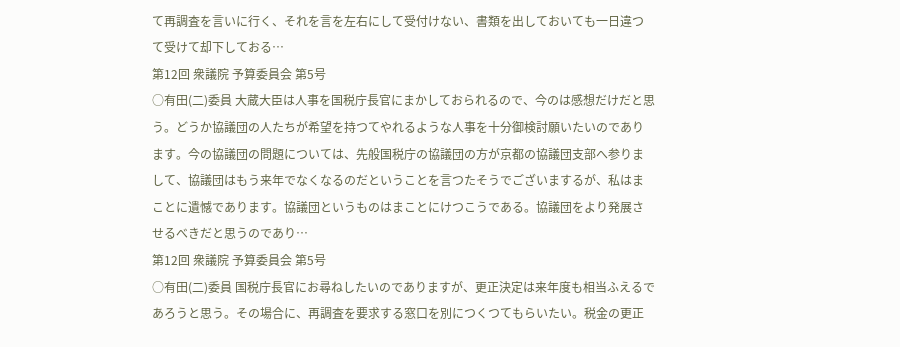て再調査を言いに行く、それを言を左右にして受付けない、書類を出しておいても一日違つて受けて却下しておる…
第12回 衆議院 予算委員会 第5号
○有田(二)委員 大蔵大臣は人事を国税庁長官にまかしておられるので、今のは感想だけだと思う。どうか協議団の人たちが希望を持つてやれるような人事を十分御検討願いたいのであります。今の協議団の問題については、先般国税庁の協議団の方が京都の協議団支部へ参りまして、協議団はもう来年でなくなるのだということを言つたそうでございまするが、私はまことに遺憾であります。協議団というものはまことにけつこうである。協議団をより発展させるべきだと思うのであり…
第12回 衆議院 予算委員会 第5号
○有田(二)委員 国税庁長官にお尋ねしたいのでありますが、更正決定は来年度も相当ふえるであろうと思う。その場合に、再調査を要求する窓口を別につくつてもらいたい。税金の更正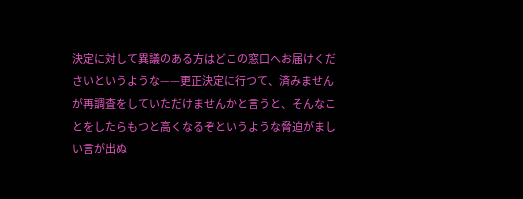決定に対して異議のある方はどこの窓口へお届けくださいというような——更正決定に行つて、済みませんが再調査をしていただけませんかと言うと、そんなことをしたらもつと高くなるぞというような脅迫がましい言が出ぬ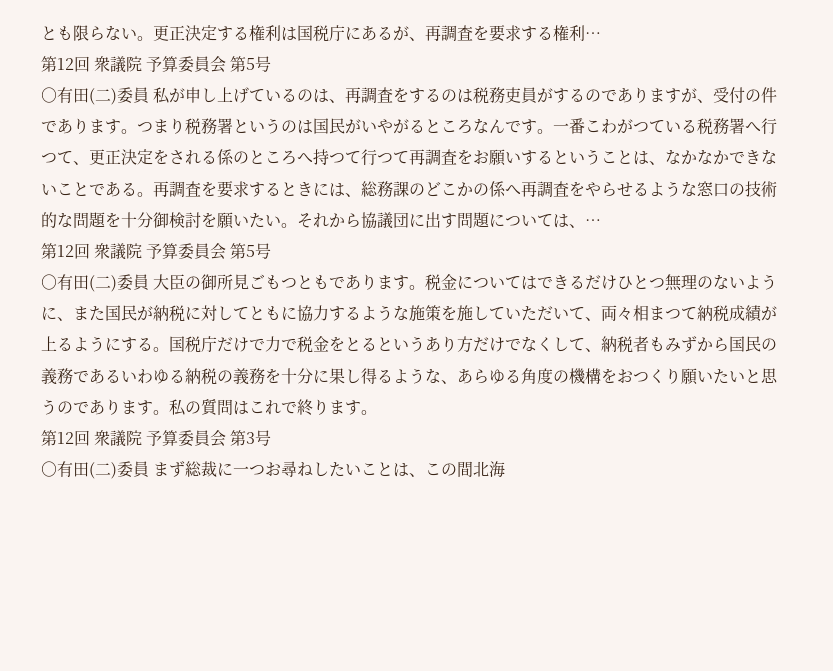とも限らない。更正決定する権利は国税庁にあるが、再調査を要求する権利…
第12回 衆議院 予算委員会 第5号
○有田(二)委員 私が申し上げているのは、再調査をするのは税務吏員がするのでありますが、受付の件であります。つまり税務署というのは国民がいやがるところなんです。一番こわがつている税務署へ行つて、更正決定をされる係のところへ持つて行つて再調査をお願いするということは、なかなかできないことである。再調査を要求するときには、総務課のどこかの係へ再調査をやらせるような窓口の技術的な問題を十分御検討を願いたい。それから協議団に出す問題については、…
第12回 衆議院 予算委員会 第5号
○有田(二)委員 大臣の御所見ごもつともであります。税金についてはできるだけひとつ無理のないように、また国民が納税に対してともに協力するような施策を施していただいて、両々相まつて納税成績が上るようにする。国税庁だけで力で税金をとるというあり方だけでなくして、納税者もみずから国民の義務であるいわゆる納税の義務を十分に果し得るような、あらゆる角度の機構をおつくり願いたいと思うのであります。私の質問はこれで終ります。
第12回 衆議院 予算委員会 第3号
○有田(二)委員 まず総裁に一つお尋ねしたいことは、この間北海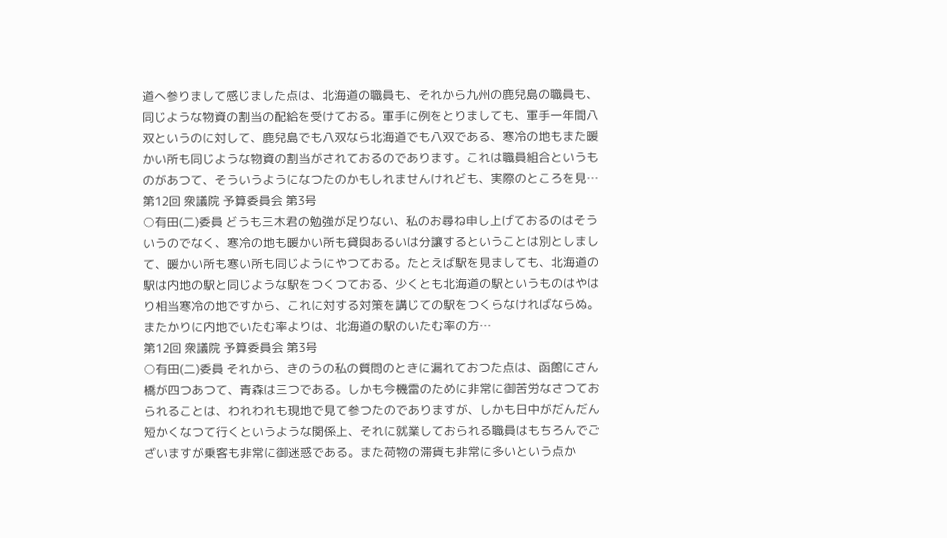道へ参りまして感じました点は、北海道の職員も、それから九州の鹿兒島の職員も、同じような物資の割当の配給を受けておる。軍手に例をとりましても、軍手一年間八双というのに対して、鹿兒島でも八双なら北海道でも八双である、寒冷の地もまた暖かい所も同じような物資の割当がされておるのであります。これは職員組合というものがあつて、そういうようになつたのかもしれませんけれども、実際のところを見…
第12回 衆議院 予算委員会 第3号
○有田(二)委員 どうも三木君の勉強が足りない、私のお尋ね申し上げておるのはそういうのでなく、寒冷の地も暖かい所も貸與あるいは分讓するということは別としまして、暖かい所も寒い所も同じようにやつておる。たとえば駅を見ましても、北海道の駅は内地の駅と同じような駅をつくつておる、少くとも北海道の駅というものはやはり相当寒冷の地ですから、これに対する対策を講じての駅をつくらなければならぬ。またかりに内地でいたむ率よりは、北海道の駅のいたむ率の方…
第12回 衆議院 予算委員会 第3号
○有田(二)委員 それから、きのうの私の質問のときに漏れておつた点は、函館にさん橋が四つあつて、青森は三つである。しかも今機雷のために非常に御苦労なさつておられることは、われわれも現地で見て参つたのでありますが、しかも日中がだんだん短かくなつて行くというような関係上、それに就業しておられる職員はもちろんでございますが乗客も非常に御迷惑である。また荷物の滞貨も非常に多いという点か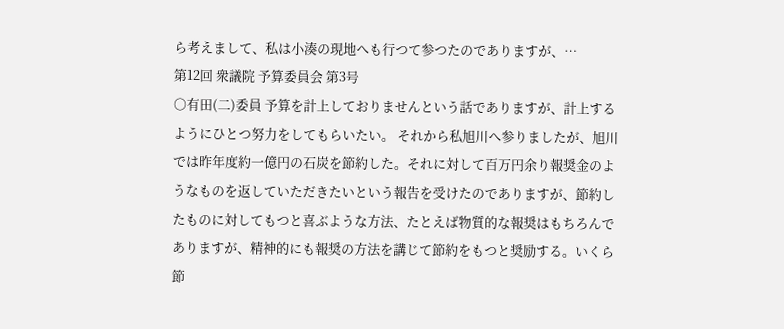ら考えまして、私は小湊の現地へも行つて参つたのでありますが、…
第12回 衆議院 予算委員会 第3号
○有田(二)委員 予算を計上しておりませんという話でありますが、計上するようにひとつ努力をしてもらいたい。 それから私旭川へ参りましたが、旭川では昨年度約一億円の石炭を節約した。それに対して百万円余り報奨金のようなものを返していただきたいという報告を受けたのでありますが、節約したものに対してもつと喜ぶような方法、たとえば物質的な報奨はもちろんでありますが、精神的にも報奨の方法を講じて節約をもつと奨励する。いくら節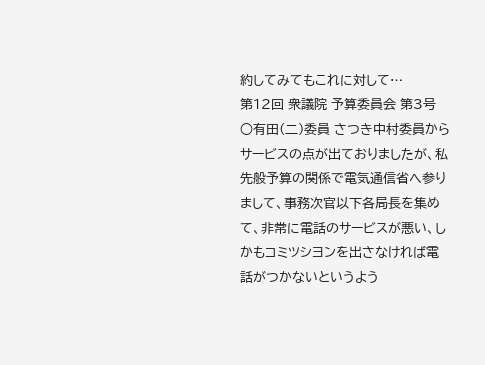約してみてもこれに対して…
第12回 衆議院 予算委員会 第3号
○有田(二)委員 さつき中村委員からサービスの点が出ておりましたが、私先般予算の関係で電気通信省へ参りまして、事務次官以下各局長を集めて、非常に電話のサービスが悪い、しかもコミツシヨンを出さなければ電話がつかないというよう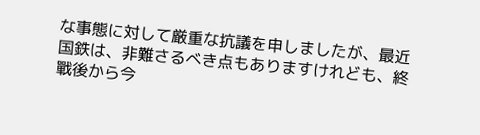な事態に対して厳重な抗議を申しましたが、最近国鉄は、非難さるべき点もありますけれども、終戰後から今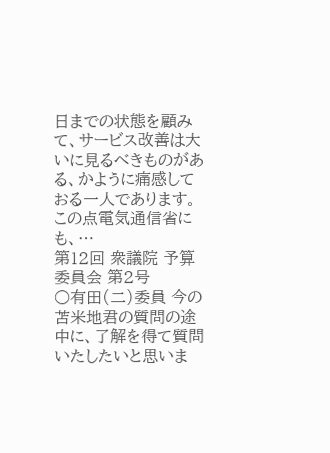日までの状態を顧みて、サービス改善は大いに見るべきものがある、かように痛感しておる一人であります。この点電気通信省にも、…
第12回 衆議院 予算委員会 第2号
○有田(二)委員 今の苫米地君の質問の途中に、了解を得て質問いたしたいと思いま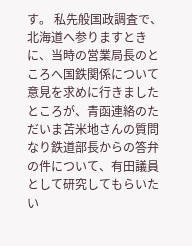す。 私先般国政調査で、北海道へ参りますときに、当時の営業局長のところへ国鉄関係について意見を求めに行きましたところが、青函連絡のただいま苫米地さんの質問なり鉄道部長からの答弁の件について、有田議員として研究してもらいたい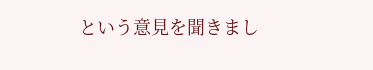という意見を聞きまし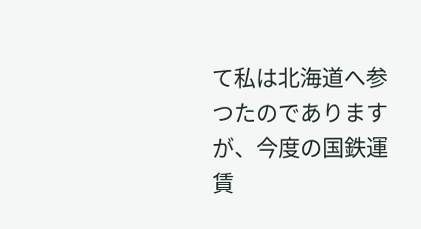て私は北海道へ参つたのでありますが、今度の国鉄運賃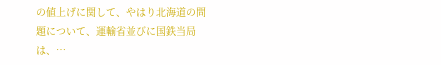の値上げに関して、やはり北海道の問題について、運輸省並びに国鉄当局は、…